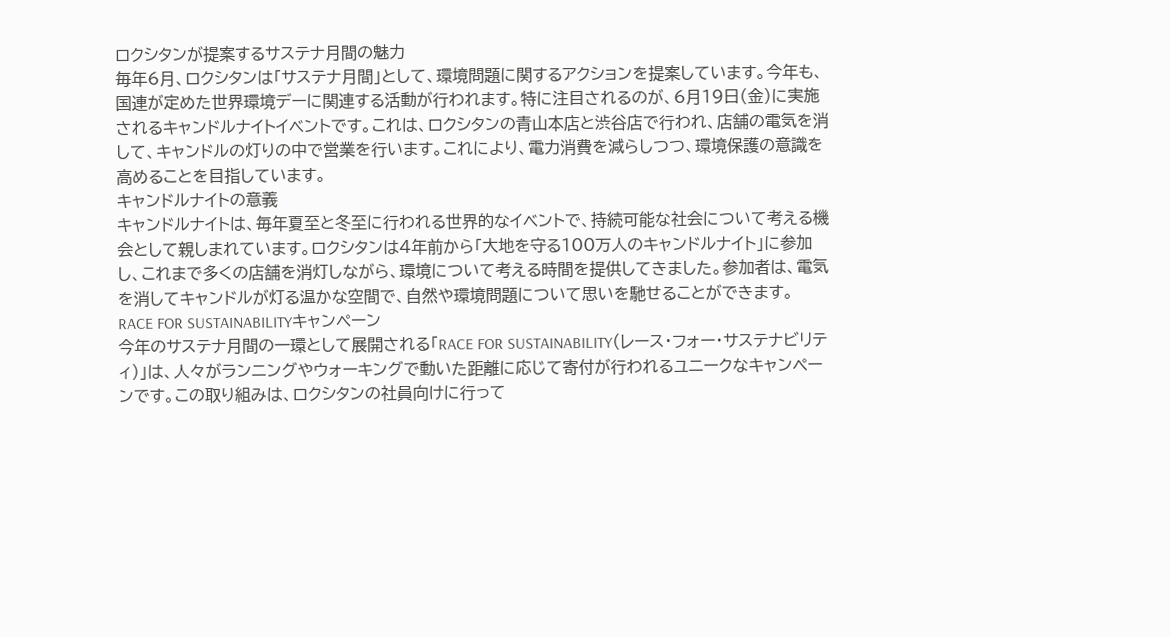ロクシタンが提案するサステナ月間の魅力
毎年6月、ロクシタンは「サステナ月間」として、環境問題に関するアクションを提案しています。今年も、国連が定めた世界環境デーに関連する活動が行われます。特に注目されるのが、6月19日(金)に実施されるキャンドルナイトイベントです。これは、ロクシタンの青山本店と渋谷店で行われ、店舗の電気を消して、キャンドルの灯りの中で営業を行います。これにより、電力消費を減らしつつ、環境保護の意識を高めることを目指しています。
キャンドルナイトの意義
キャンドルナイトは、毎年夏至と冬至に行われる世界的なイベントで、持続可能な社会について考える機会として親しまれています。ロクシタンは4年前から「大地を守る100万人のキャンドルナイト」に参加し、これまで多くの店舗を消灯しながら、環境について考える時間を提供してきました。参加者は、電気を消してキャンドルが灯る温かな空間で、自然や環境問題について思いを馳せることができます。
RACE FOR SUSTAINABILITYキャンペーン
今年のサステナ月間の一環として展開される「RACE FOR SUSTAINABILITY(レース・フォー・サステナビリティ)」は、人々がランニングやウォーキングで動いた距離に応じて寄付が行われるユニークなキャンペーンです。この取り組みは、ロクシタンの社員向けに行って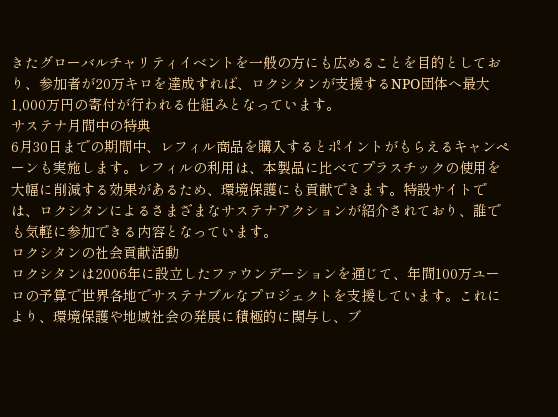きたグローバルチャリティイベントを一般の方にも広めることを目的としており、参加者が20万キロを達成すれば、ロクシタンが支援するNPO団体へ最大1,000万円の寄付が行われる仕組みとなっています。
サステナ月間中の特典
6月30日までの期間中、レフィル商品を購入するとポイントがもらえるキャンペーンも実施します。レフィルの利用は、本製品に比べてプラスチックの使用を大幅に削減する効果があるため、環境保護にも貢献できます。特設サイトでは、ロクシタンによるさまざまなサステナアクションが紹介されており、誰でも気軽に参加できる内容となっています。
ロクシタンの社会貢献活動
ロクシタンは2006年に設立したファウンデーションを通じて、年間100万ユーロの予算で世界各地でサステナブルなプロジェクトを支援しています。これにより、環境保護や地域社会の発展に積極的に関与し、ブ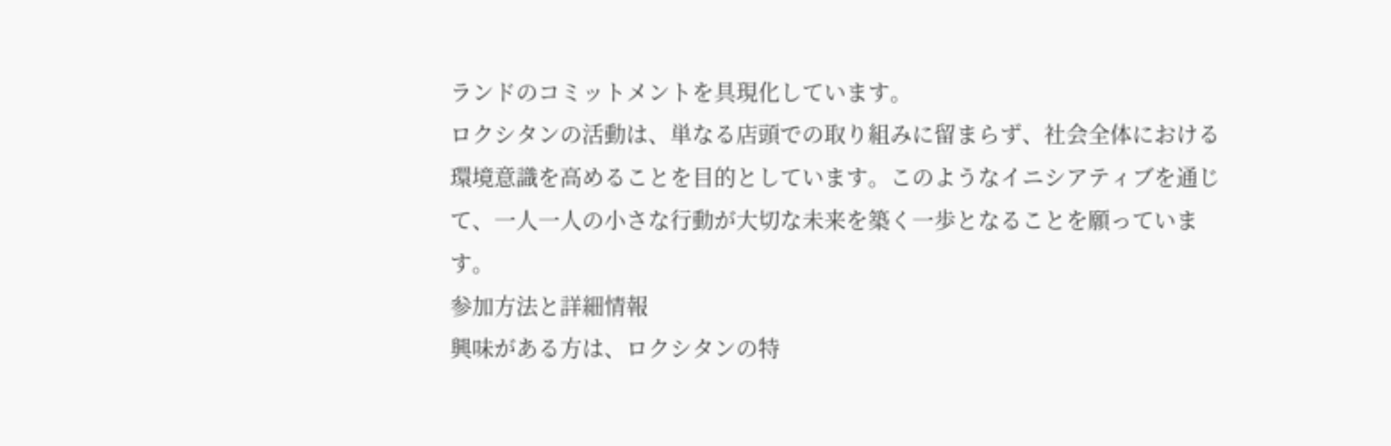ランドのコミットメントを具現化しています。
ロクシタンの活動は、単なる店頭での取り組みに留まらず、社会全体における環境意識を高めることを目的としています。このようなイニシアティブを通じて、一人一人の小さな行動が大切な未来を築く一歩となることを願っています。
参加方法と詳細情報
興味がある方は、ロクシタンの特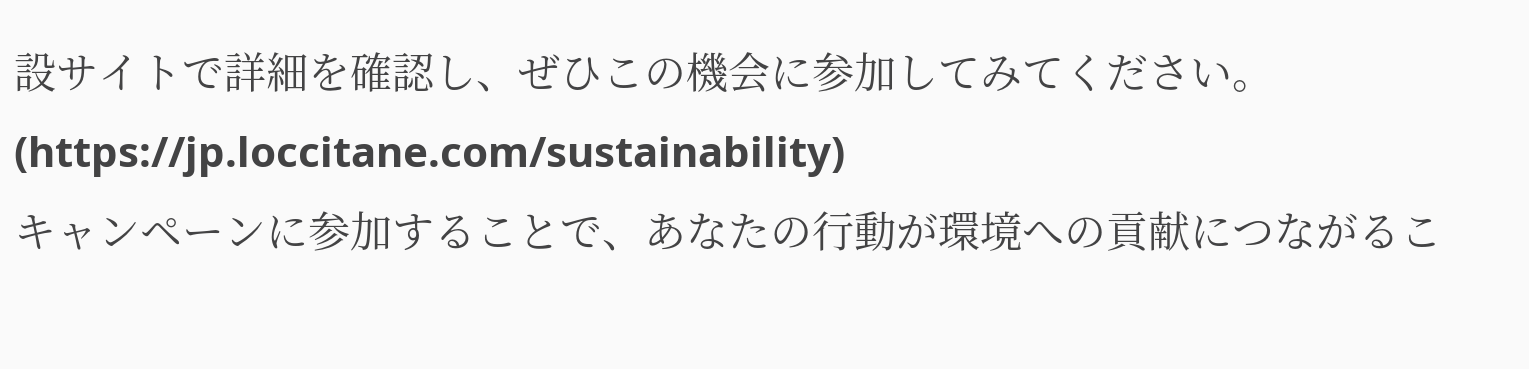設サイトで詳細を確認し、ぜひこの機会に参加してみてください。(https://jp.loccitane.com/sustainability)
キャンペーンに参加することで、あなたの行動が環境への貢献につながるこ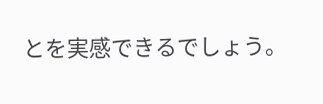とを実感できるでしょう。